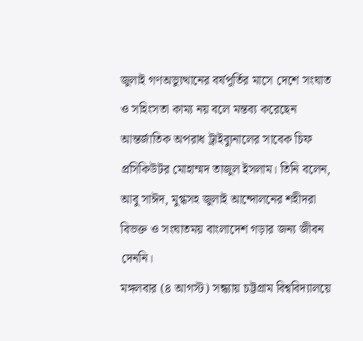জুলাই গণঅভ্যুত্থানের বর্ষপূর্তির মাসে দেশে সংঘাত ও সহিংসতা কাম্য নয় বলে মন্তব্য করেছেন আন্তর্জাতিক অপরাধ ট্রাইব্যুনালের সাবেক চিফ প্রসিকিউটর মোহাম্মদ তাজুল ইসলাম। তিনি বলেন, আবু সাঈদ, মুগ্ধসহ জুলাই আন্দোলনের শহীদরা বিভক্ত ও সংঘাতময় বাংলাদেশ গড়ার জন্য জীবন দেননি।
মঙ্গলবার (৪ আগস্ট) সন্ধ্যায় চট্টগ্রাম বিশ্ববিদ্যালয়ে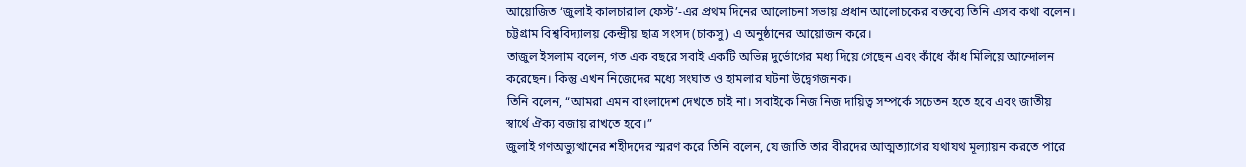আয়োজিত ‘জুলাই কালচারাল ফেস্ট’-এর প্রথম দিনের আলোচনা সভায় প্রধান আলোচকের বক্তব্যে তিনি এসব কথা বলেন। চট্টগ্রাম বিশ্ববিদ্যালয় কেন্দ্রীয় ছাত্র সংসদ (চাকসু) এ অনুষ্ঠানের আয়োজন করে।
তাজুল ইসলাম বলেন, গত এক বছরে সবাই একটি অভিন্ন দুর্ভোগের মধ্য দিয়ে গেছেন এবং কাঁধে কাঁধ মিলিয়ে আন্দোলন করেছেন। কিন্তু এখন নিজেদের মধ্যে সংঘাত ও হামলার ঘটনা উদ্বেগজনক।
তিনি বলেন, “আমরা এমন বাংলাদেশ দেখতে চাই না। সবাইকে নিজ নিজ দায়িত্ব সম্পর্কে সচেতন হতে হবে এবং জাতীয় স্বার্থে ঐক্য বজায় রাখতে হবে।”
জুলাই গণঅভ্যুত্থানের শহীদদের স্মরণ করে তিনি বলেন, যে জাতি তার বীরদের আত্মত্যাগের যথাযথ মূল্যায়ন করতে পারে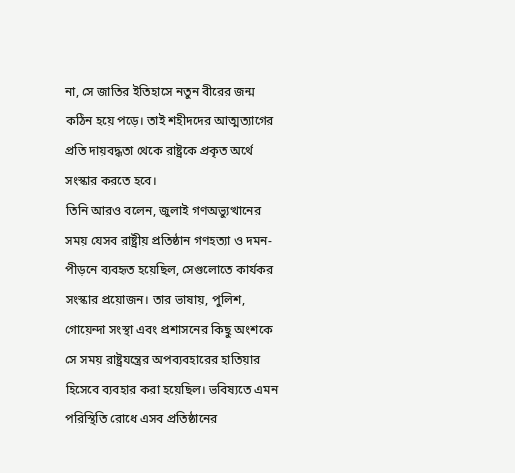না, সে জাতির ইতিহাসে নতুন বীরের জন্ম কঠিন হয়ে পড়ে। তাই শহীদদের আত্মত্যাগের প্রতি দায়বদ্ধতা থেকে রাষ্ট্রকে প্রকৃত অর্থে সংস্কার করতে হবে।
তিনি আরও বলেন, জুলাই গণঅভ্যুত্থানের সময় যেসব রাষ্ট্রীয় প্রতিষ্ঠান গণহত্যা ও দমন-পীড়নে ব্যবহৃত হয়েছিল, সেগুলোতে কার্যকর সংস্কার প্রয়োজন। তার ভাষায়, পুলিশ, গোয়েন্দা সংস্থা এবং প্রশাসনের কিছু অংশকে সে সময় রাষ্ট্রযন্ত্রের অপব্যবহারের হাতিয়ার হিসেবে ব্যবহার করা হয়েছিল। ভবিষ্যতে এমন পরিস্থিতি রোধে এসব প্রতিষ্ঠানের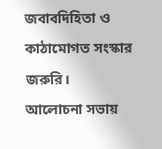জবাবদিহিতা ও কাঠামোগত সংস্কার জরুরি।
আলোচনা সভায়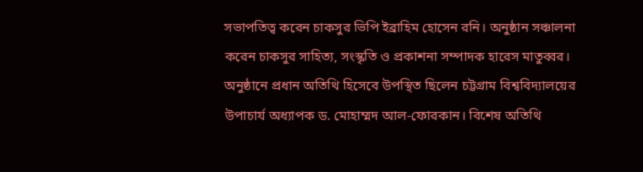সভাপতিত্ব করেন চাকসুর ভিপি ইব্রাহিম হোসেন রনি। অনুষ্ঠান সঞ্চালনা করেন চাকসুর সাহিত্য, সংস্কৃতি ও প্রকাশনা সম্পাদক হারেস মাতুব্বর।
অনুষ্ঠানে প্রধান অতিথি হিসেবে উপস্থিত ছিলেন চট্টগ্রাম বিশ্ববিদ্যালয়ের উপাচার্য অধ্যাপক ড. মোহাম্মদ আল-ফোরকান। বিশেষ অতিথি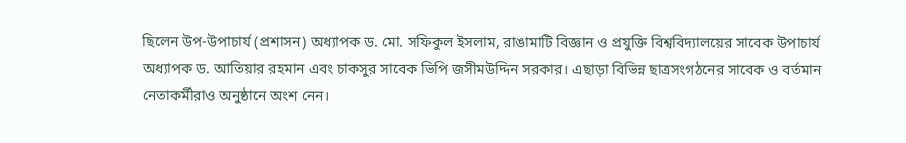ছিলেন উপ-উপাচার্য (প্রশাসন) অধ্যাপক ড. মো. সফিকুল ইসলাম, রাঙামাটি বিজ্ঞান ও প্রযুক্তি বিশ্ববিদ্যালয়ের সাবেক উপাচার্য অধ্যাপক ড. আতিয়ার রহমান এবং চাকসুর সাবেক ভিপি জসীমউদ্দিন সরকার। এছাড়া বিভিন্ন ছাত্রসংগঠনের সাবেক ও বর্তমান নেতাকর্মীরাও অনুষ্ঠানে অংশ নেন।